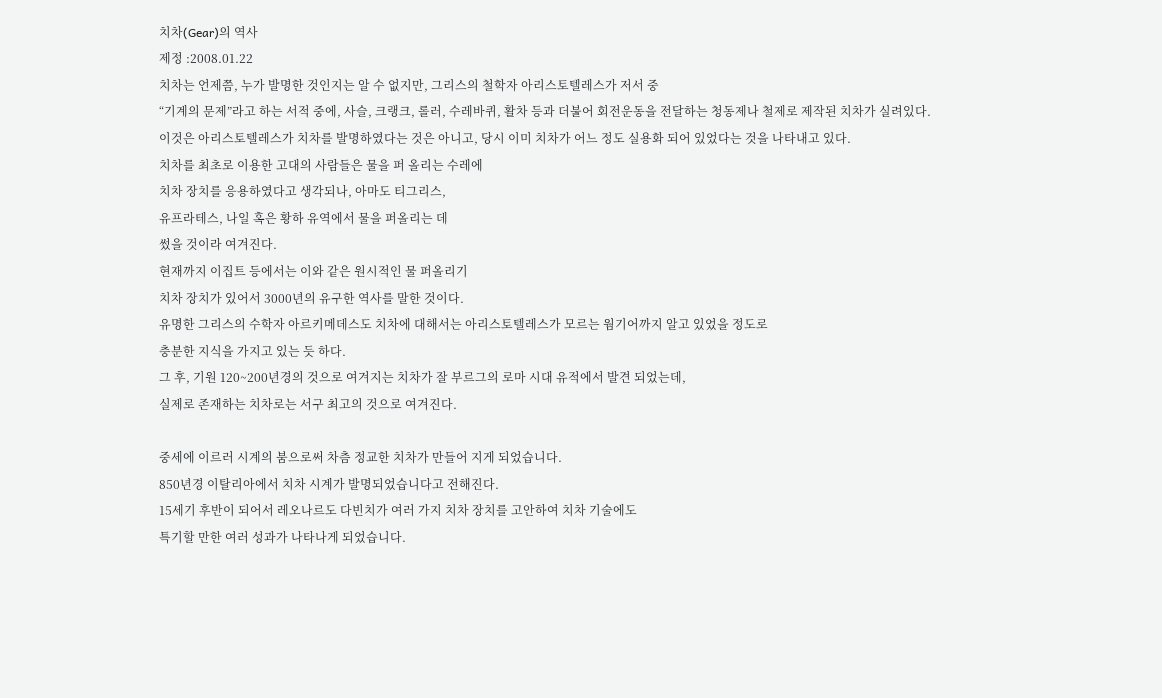치차(Gear)의 역사
제정 :2008.01.22
치차는 언제쯤, 누가 발명한 것인지는 알 수 없지만, 그리스의 철학자 아리스토텔레스가 저서 중
“기계의 문제”라고 하는 서적 중에, 사슬, 크랭크, 롤러, 수레바퀴, 활차 등과 더불어 회전운동을 전달하는 청동제나 철제로 제작된 치차가 실려있다.
이것은 아리스토텔레스가 치차를 발명하였다는 것은 아니고, 당시 이미 치차가 어느 정도 실용화 되어 있었다는 것을 나타내고 있다.
치차를 최초로 이용한 고대의 사람들은 물을 퍼 올리는 수레에
치차 장치를 응용하였다고 생각되나, 아마도 티그리스,
유프라테스, 나일 혹은 황하 유역에서 물을 퍼올리는 데
썼을 것이라 여겨진다.
현재까지 이집트 등에서는 이와 같은 원시적인 물 퍼올리기
치차 장치가 있어서 3000년의 유구한 역사를 말한 것이다.
유명한 그리스의 수학자 아르키메데스도 치차에 대해서는 아리스토텔레스가 모르는 웜기어까지 알고 있었을 정도로
충분한 지식을 가지고 있는 듯 하다.
그 후, 기원 120~200년경의 것으로 여겨지는 치차가 잘 부르그의 로마 시대 유적에서 발견 되었는데,
실제로 존재하는 치차로는 서구 최고의 것으로 여겨진다.

중세에 이르러 시계의 붐으로써 차츰 정교한 치차가 만들어 지게 되었습니다.
850년경 이탈리아에서 치차 시계가 발명되었습니다고 전해진다.
15세기 후반이 되어서 레오나르도 다빈치가 여러 가지 치차 장치를 고안하여 치차 기술에도
특기할 만한 여러 성과가 나타나게 되었습니다.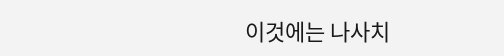이것에는 나사치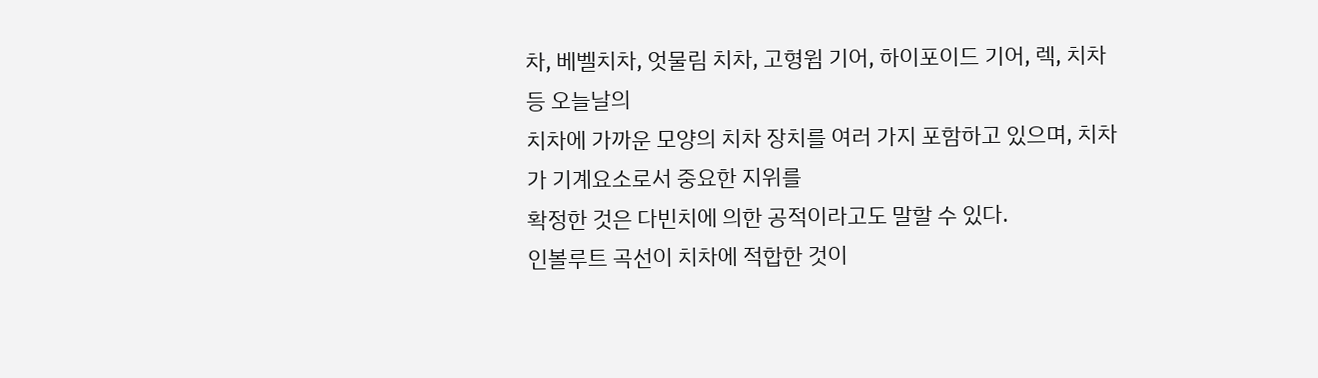차, 베벨치차, 엇물림 치차, 고형윔 기어, 하이포이드 기어, 렉, 치차 등 오늘날의
치차에 가까운 모양의 치차 장치를 여러 가지 포함하고 있으며, 치차가 기계요소로서 중요한 지위를
확정한 것은 다빈치에 의한 공적이라고도 말할 수 있다.
인볼루트 곡선이 치차에 적합한 것이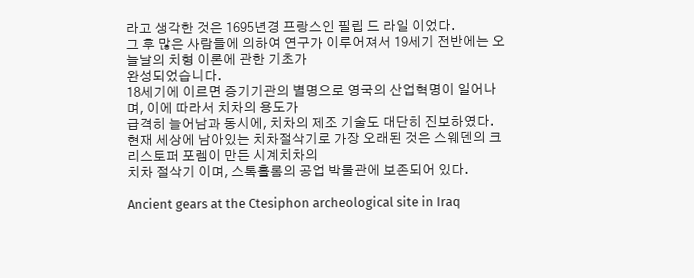라고 생각한 것은 1695년경 프랑스인 필립 드 라일 이었다.
그 후 많은 사람들에 의하여 연구가 이루어져서 19세기 전반에는 오늘날의 치형 이론에 관한 기초가
완성되었습니다.
18세기에 이르면 증기기관의 별명으로 영국의 산업혁명이 일어나며, 이에 따라서 치차의 용도가
급격히 늘어남과 동시에, 치차의 제조 기술도 대단히 진보하였다.
현재 세상에 남아있는 치차절삭기로 가장 오래된 것은 스웨덴의 크리스토퍼 포렘이 만든 시계치차의
치차 절삭기 이며, 스톡홀롬의 공업 박물관에 보존되어 있다.

Ancient gears at the Ctesiphon archeological site in Iraq